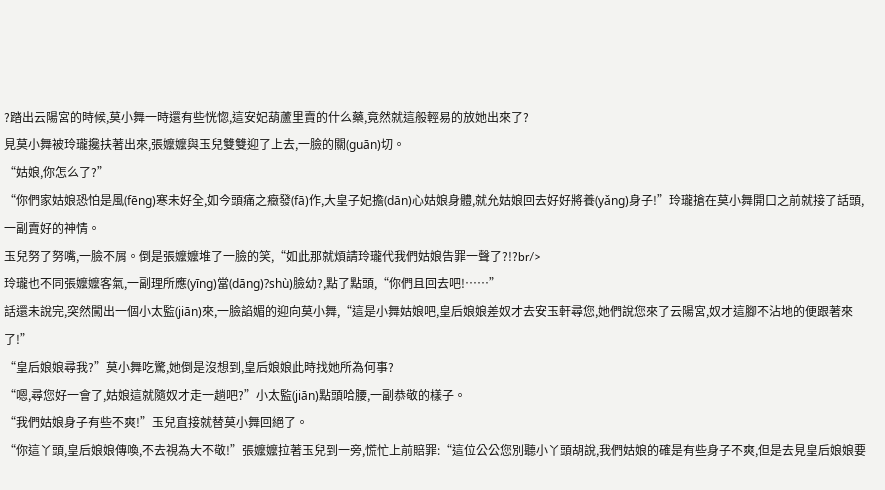?踏出云陽宮的時候,莫小舞一時還有些恍惚,這安妃葫蘆里賣的什么藥,竟然就這般輕易的放她出來了?
見莫小舞被玲瓏攙扶著出來,張嬤嬤與玉兒雙雙迎了上去,一臉的關(guān)切。
“姑娘,你怎么了?”
“你們家姑娘恐怕是風(fēng)寒未好全,如今頭痛之癥發(fā)作,大皇子妃擔(dān)心姑娘身體,就允姑娘回去好好將養(yǎng)身子!”玲瓏搶在莫小舞開口之前就接了話頭,一副賣好的神情。
玉兒努了努嘴,一臉不屑。倒是張嬤嬤堆了一臉的笑,“如此那就煩請玲瓏代我們姑娘告罪一聲了?!?br/>
玲瓏也不同張嬤嬤客氣,一副理所應(yīng)當(dāng)?shù)臉幼?,點了點頭,“你們且回去吧!……”
話還未說完,突然闖出一個小太監(jiān)來,一臉諂媚的迎向莫小舞,“這是小舞姑娘吧,皇后娘娘差奴才去安玉軒尋您,她們說您來了云陽宮,奴才這腳不沾地的便跟著來了!”
“皇后娘娘尋我?”莫小舞吃驚,她倒是沒想到,皇后娘娘此時找她所為何事?
“嗯,尋您好一會了,姑娘這就隨奴才走一趟吧?”小太監(jiān)點頭哈腰,一副恭敬的樣子。
“我們姑娘身子有些不爽!”玉兒直接就替莫小舞回絕了。
“你這丫頭,皇后娘娘傳喚,不去視為大不敬!”張嬤嬤拉著玉兒到一旁,慌忙上前賠罪:“這位公公您別聽小丫頭胡說,我們姑娘的確是有些身子不爽,但是去見皇后娘娘要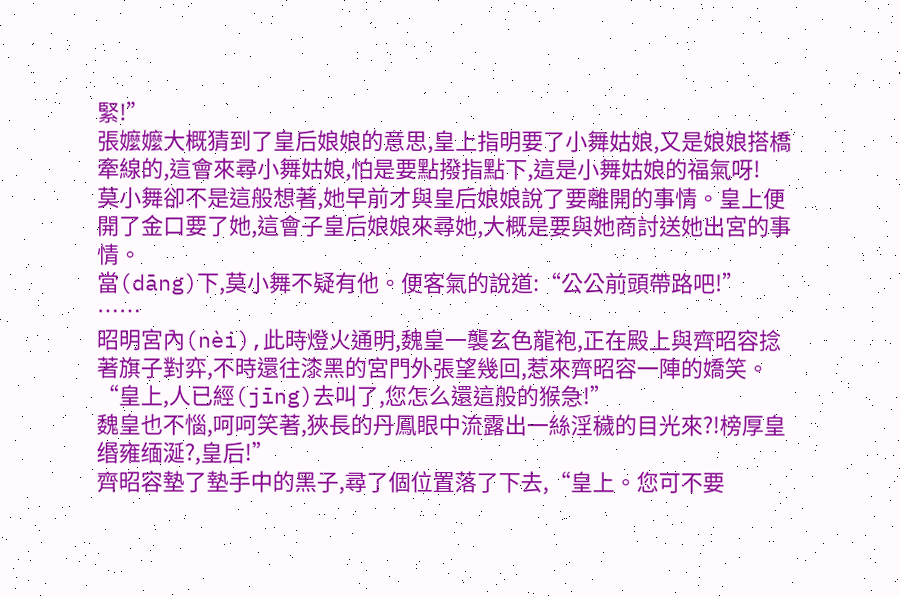緊!”
張嬤嬤大概猜到了皇后娘娘的意思,皇上指明要了小舞姑娘,又是娘娘搭橋牽線的,這會來尋小舞姑娘,怕是要點撥指點下,這是小舞姑娘的福氣呀!
莫小舞卻不是這般想著,她早前才與皇后娘娘說了要離開的事情。皇上便開了金口要了她,這會子皇后娘娘來尋她,大概是要與她商討送她出宮的事情。
當(dāng)下,莫小舞不疑有他。便客氣的說道:“公公前頭帶路吧!”
……
昭明宮內(nèi),此時燈火通明,魏皇一襲玄色龍袍,正在殿上與齊昭容捻著旗子對弈,不時還往漆黑的宮門外張望幾回,惹來齊昭容一陣的嬌笑。
“皇上,人已經(jīng)去叫了,您怎么還這般的猴急!”
魏皇也不惱,呵呵笑著,狹長的丹鳳眼中流露出一絲淫穢的目光來?!榜厚皇缗雍缅涎?,皇后!”
齊昭容墊了墊手中的黑子,尋了個位置落了下去,“皇上。您可不要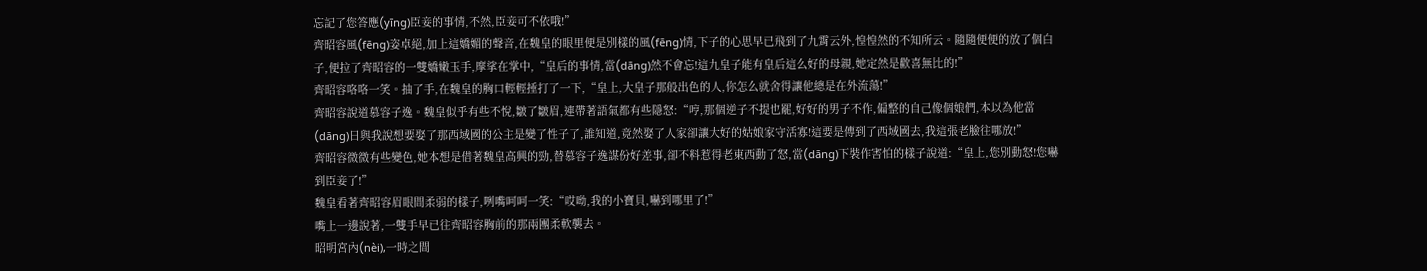忘記了您答應(yīng)臣妾的事情,不然,臣妾可不依哦!”
齊昭容風(fēng)姿卓絕,加上這嬌媚的聲音,在魏皇的眼里便是別樣的風(fēng)情,下子的心思早已飛到了九霄云外,惶惶然的不知所云。隨隨便便的放了個白子,便拉了齊昭容的一雙嬌嫩玉手,摩挲在掌中,“皇后的事情,當(dāng)然不會忘!這九皇子能有皇后這么好的母親,她定然是歡喜無比的!”
齊昭容咯咯一笑。抽了手,在魏皇的胸口輕輕捶打了一下,“皇上,大皇子那般出色的人,你怎么就舍得讓他總是在外流蕩!”
齊昭容說道慕容子逸。魏皇似乎有些不悅,皺了皺眉,連帶著語氣都有些隱怒:“哼,那個逆子不提也罷,好好的男子不作,偏整的自己像個娘們,本以為他當(dāng)日與我說想要娶了那西域國的公主是變了性子了,誰知道,竟然娶了人家卻讓大好的姑娘家守活寡!這要是傳到了西域國去,我這張老臉往哪放!”
齊昭容微微有些變色,她本想是借著魏皇高興的勁,替慕容子逸謀份好差事,卻不料惹得老東西動了怒,當(dāng)下裝作害怕的樣子說道:“皇上,您別動怒!您嚇到臣妾了!”
魏皇看著齊昭容眉眼間柔弱的樣子,咧嘴呵呵一笑:“哎呦,我的小寶貝,嚇到哪里了!”
嘴上一邊說著,一雙手早已往齊昭容胸前的那兩團柔軟襲去。
昭明宮內(nèi),一時之間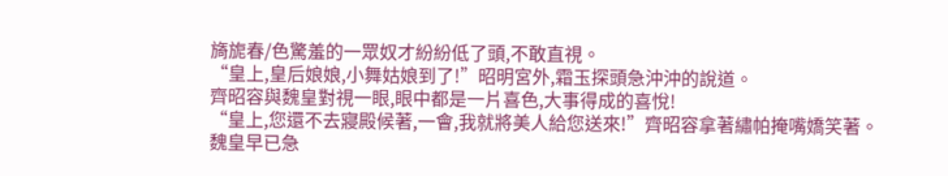旖旎春/色驚羞的一眾奴才紛紛低了頭,不敢直視。
“皇上,皇后娘娘,小舞姑娘到了!”昭明宮外,霜玉探頭急沖沖的說道。
齊昭容與魏皇對視一眼,眼中都是一片喜色,大事得成的喜悅!
“皇上,您還不去寢殿候著,一會,我就將美人給您送來!”齊昭容拿著繡帕掩嘴嬌笑著。
魏皇早已急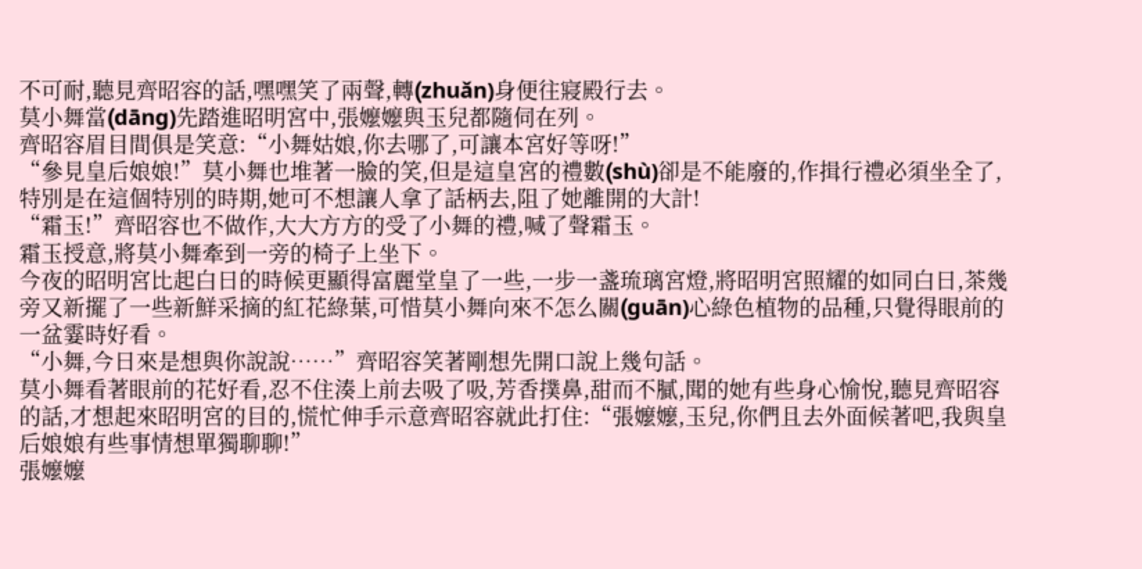不可耐,聽見齊昭容的話,嘿嘿笑了兩聲,轉(zhuǎn)身便往寢殿行去。
莫小舞當(dāng)先踏進昭明宮中,張嬤嬤與玉兒都隨伺在列。
齊昭容眉目間俱是笑意:“小舞姑娘,你去哪了,可讓本宮好等呀!”
“參見皇后娘娘!”莫小舞也堆著一臉的笑,但是這皇宮的禮數(shù)卻是不能廢的,作揖行禮必須坐全了,特別是在這個特別的時期,她可不想讓人拿了話柄去,阻了她離開的大計!
“霜玉!”齊昭容也不做作,大大方方的受了小舞的禮,喊了聲霜玉。
霜玉授意,將莫小舞牽到一旁的椅子上坐下。
今夜的昭明宮比起白日的時候更顯得富麗堂皇了一些,一步一盞琉璃宮燈,將昭明宮照耀的如同白日,茶幾旁又新擺了一些新鮮采摘的紅花綠葉,可惜莫小舞向來不怎么關(guān)心綠色植物的品種,只覺得眼前的一盆霎時好看。
“小舞,今日來是想與你說說……”齊昭容笑著剛想先開口說上幾句話。
莫小舞看著眼前的花好看,忍不住湊上前去吸了吸,芳香撲鼻,甜而不膩,聞的她有些身心愉悅,聽見齊昭容的話,才想起來昭明宮的目的,慌忙伸手示意齊昭容就此打住:“張嬤嬤,玉兒,你們且去外面候著吧,我與皇后娘娘有些事情想單獨聊聊!”
張嬤嬤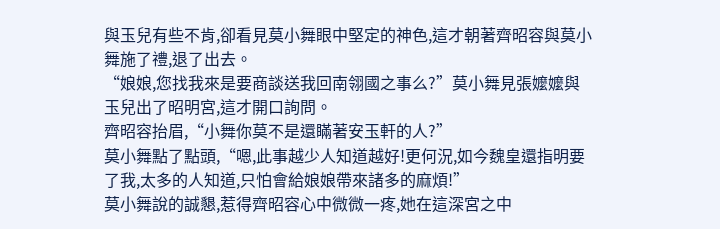與玉兒有些不肯,卻看見莫小舞眼中堅定的神色,這才朝著齊昭容與莫小舞施了禮,退了出去。
“娘娘,您找我來是要商談送我回南翎國之事么?”莫小舞見張嬤嬤與玉兒出了昭明宮,這才開口詢問。
齊昭容抬眉,“小舞你莫不是還瞞著安玉軒的人?”
莫小舞點了點頭,“嗯,此事越少人知道越好!更何況,如今魏皇還指明要了我,太多的人知道,只怕會給娘娘帶來諸多的麻煩!”
莫小舞說的誠懇,惹得齊昭容心中微微一疼,她在這深宮之中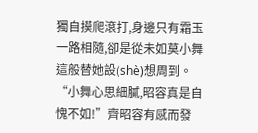獨自摸爬滾打,身邊只有霜玉一路相隨,卻是從未如莫小舞這般替她設(shè)想周到。
“小舞心思細膩,昭容真是自愧不如!”齊昭容有感而發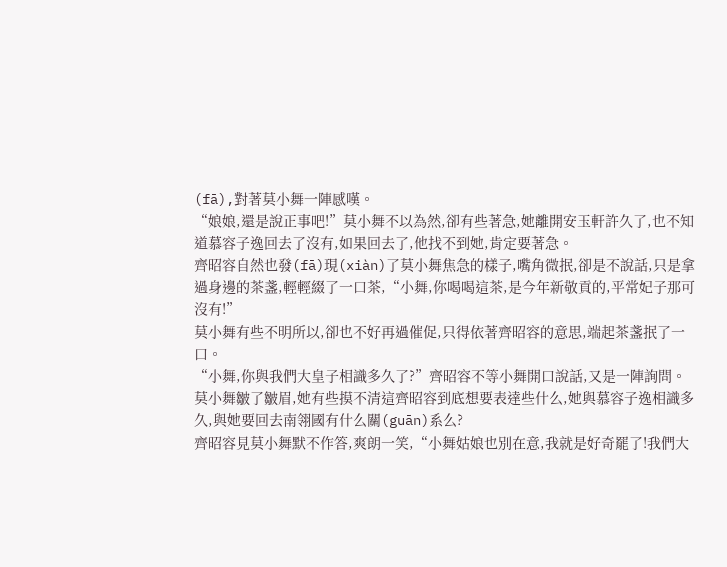(fā),對著莫小舞一陣感嘆。
“娘娘,還是說正事吧!”莫小舞不以為然,卻有些著急,她離開安玉軒許久了,也不知道慕容子逸回去了沒有,如果回去了,他找不到她,肯定要著急。
齊昭容自然也發(fā)現(xiàn)了莫小舞焦急的樣子,嘴角微抿,卻是不說話,只是拿過身邊的茶盞,輕輕綴了一口茶,“小舞,你喝喝這茶,是今年新敬貢的,平常妃子那可沒有!”
莫小舞有些不明所以,卻也不好再過催促,只得依著齊昭容的意思,端起茶盞抿了一口。
“小舞,你與我們大皇子相識多久了?”齊昭容不等小舞開口說話,又是一陣詢問。
莫小舞皺了皺眉,她有些摸不清這齊昭容到底想要表達些什么,她與慕容子逸相識多久,與她要回去南翎國有什么關(guān)系么?
齊昭容見莫小舞默不作答,爽朗一笑,“小舞姑娘也別在意,我就是好奇罷了!我們大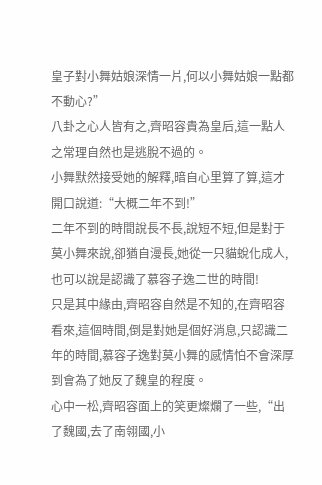皇子對小舞姑娘深情一片,何以小舞姑娘一點都不動心?”
八卦之心人皆有之,齊昭容貴為皇后,這一點人之常理自然也是逃脫不過的。
小舞默然接受她的解釋,暗自心里算了算,這才開口說道:“大概二年不到!”
二年不到的時間說長不長,說短不短,但是對于莫小舞來說,卻猶自漫長,她從一只貓蛻化成人,也可以說是認識了慕容子逸二世的時間!
只是其中緣由,齊昭容自然是不知的,在齊昭容看來,這個時間,倒是對她是個好消息,只認識二年的時間,慕容子逸對莫小舞的感情怕不會深厚到會為了她反了魏皇的程度。
心中一松,齊昭容面上的笑更燦爛了一些,“出了魏國,去了南翎國,小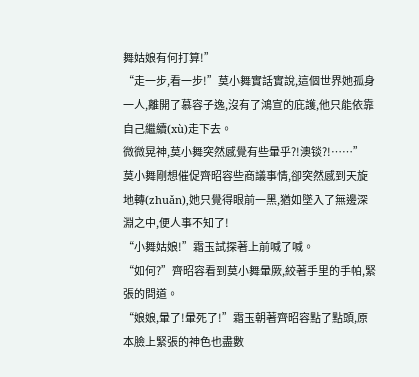舞姑娘有何打算!”
“走一步,看一步!”莫小舞實話實說,這個世界她孤身一人,離開了慕容子逸,沒有了鴻宣的庇護,他只能依靠自己繼續(xù)走下去。
微微晃神,莫小舞突然感覺有些暈乎?!澳锬?!……”
莫小舞剛想催促齊昭容些商議事情,卻突然感到天旋地轉(zhuǎn),她只覺得眼前一黑,猶如墜入了無邊深淵之中,便人事不知了!
“小舞姑娘!”霜玉試探著上前喊了喊。
“如何?”齊昭容看到莫小舞暈厥,絞著手里的手帕,緊張的問道。
“娘娘,暈了!暈死了!”霜玉朝著齊昭容點了點頭,原本臉上緊張的神色也盡數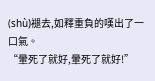(shù)褪去,如釋重負的嘆出了一口氣。
“暈死了就好,暈死了就好!”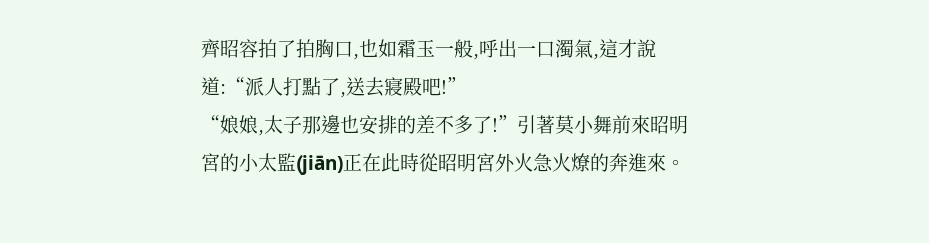齊昭容拍了拍胸口,也如霜玉一般,呼出一口濁氣,這才說道:“派人打點了,送去寢殿吧!”
“娘娘,太子那邊也安排的差不多了!”引著莫小舞前來昭明宮的小太監(jiān)正在此時從昭明宮外火急火燎的奔進來。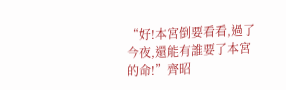“好!本宮倒要看看,過了今夜,還能有誰要了本宮的命!”齊昭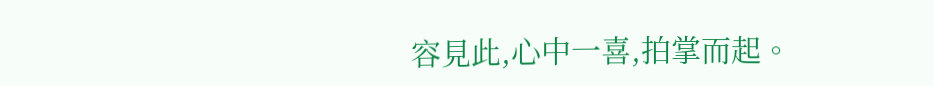容見此,心中一喜,拍掌而起。